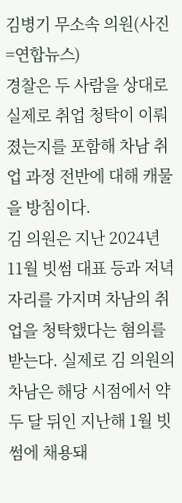김병기 무소속 의원(사진=연합뉴스)
경찰은 두 사람을 상대로 실제로 취업 청탁이 이뤄졌는지를 포함해 차남 취업 과정 전반에 대해 캐물을 방침이다.
김 의원은 지난 2024년 11월 빗썸 대표 등과 저녁 자리를 가지며 차남의 취업을 청탁했다는 혐의를 받는다. 실제로 김 의원의 차남은 해당 시점에서 약 두 달 뒤인 지난해 1월 빗썸에 채용돼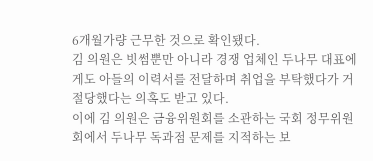6개월가량 근무한 것으로 확인됐다.
김 의원은 빗썸뿐만 아니라 경쟁 업체인 두나무 대표에게도 아들의 이력서를 전달하며 취업을 부탁했다가 거절당했다는 의혹도 받고 있다.
이에 김 의원은 금융위원회를 소관하는 국회 정무위원회에서 두나무 독과점 문제를 지적하는 보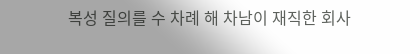복성 질의를 수 차례 해 차남이 재직한 회사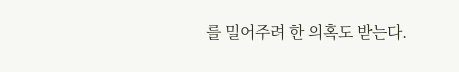를 밀어주려 한 의혹도 받는다.